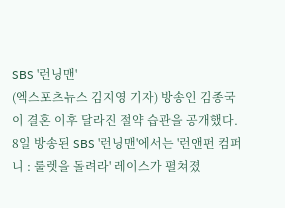SBS '런닝맨'
(엑스포츠뉴스 김지영 기자) 방송인 김종국이 결혼 이후 달라진 절약 습관을 공개했다.
8일 방송된 SBS '런닝맨'에서는 '런앤펀 컴퍼니 : 룰렛을 돌려라' 레이스가 펼쳐졌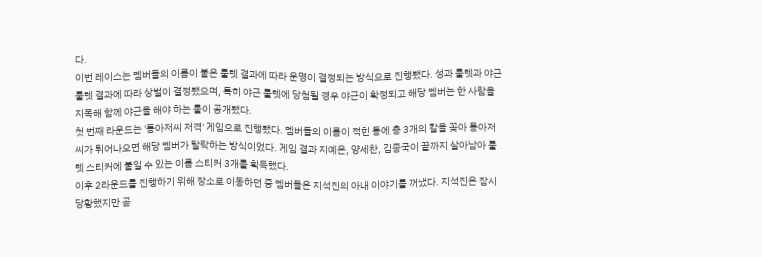다.
이번 레이스는 멤버들의 이름이 붙은 룰렛 결과에 따라 운명이 결정되는 방식으로 진행됐다. 성과 룰렛과 야근 룰렛 결과에 따라 상벌이 결정됐으며, 특히 야근 룰렛에 당첨될 경우 야근이 확정되고 해당 멤버는 한 사람을 지목해 함께 야근을 해야 하는 룰이 공개됐다.
첫 번째 라운드는 '통아저씨 저격' 게임으로 진행됐다. 멤버들의 이름이 적힌 통에 총 3개의 칼을 꽂아 통아저씨가 튀어나오면 해당 멤버가 탈락하는 방식이었다. 게임 결과 지예은, 양세찬, 김종국이 끝까지 살아남아 룰렛 스티커에 붙일 수 있는 이름 스티커 3개를 획득했다.
이후 2라운드를 진행하기 위해 장소로 이동하던 중 멤버들은 지석진의 아내 이야기를 꺼냈다. 지석진은 잠시 당황했지만 곧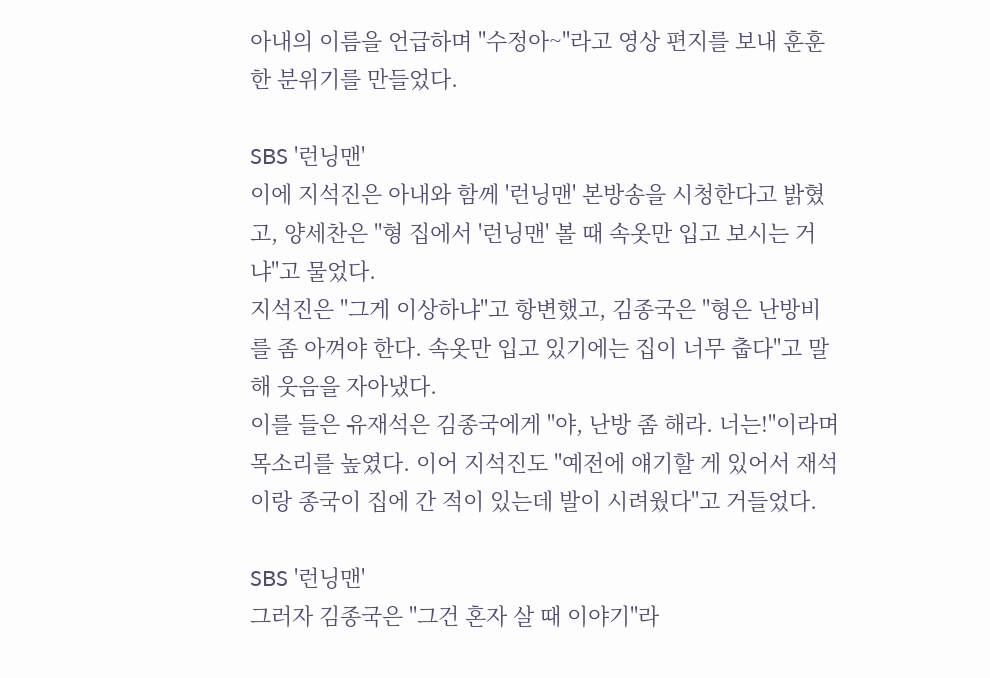아내의 이름을 언급하며 "수정아~"라고 영상 편지를 보내 훈훈한 분위기를 만들었다.

SBS '런닝맨'
이에 지석진은 아내와 함께 '런닝맨' 본방송을 시청한다고 밝혔고, 양세찬은 "형 집에서 '런닝맨' 볼 때 속옷만 입고 보시는 거냐"고 물었다.
지석진은 "그게 이상하냐"고 항변했고, 김종국은 "형은 난방비를 좀 아껴야 한다. 속옷만 입고 있기에는 집이 너무 춥다"고 말해 웃음을 자아냈다.
이를 들은 유재석은 김종국에게 "야, 난방 좀 해라. 너는!"이라며 목소리를 높였다. 이어 지석진도 "예전에 얘기할 게 있어서 재석이랑 종국이 집에 간 적이 있는데 발이 시려웠다"고 거들었다.

SBS '런닝맨'
그러자 김종국은 "그건 혼자 살 때 이야기"라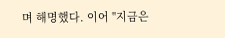며 해명했다. 이어 "지금은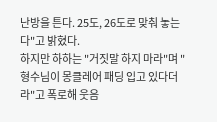난방을 튼다. 25도, 26도로 맞춰 놓는다"고 밝혔다.
하지만 하하는 "거짓말 하지 마라"며 "형수님이 몽클레어 패딩 입고 있다더라"고 폭로해 웃음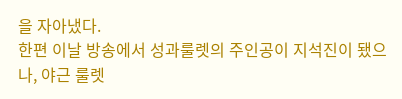을 자아냈다.
한편 이날 방송에서 성과룰렛의 주인공이 지석진이 됐으나, 야근 룰렛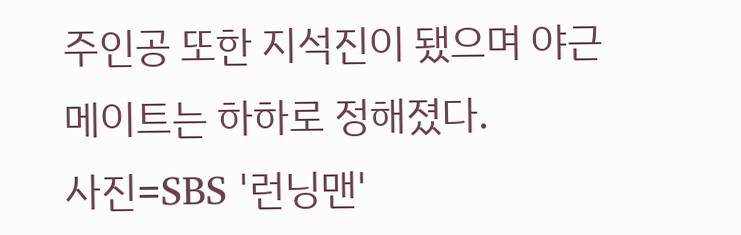주인공 또한 지석진이 됐으며 야근메이트는 하하로 정해졌다.
사진=SBS '런닝맨'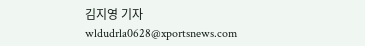김지영 기자 wldudrla0628@xportsnews.com